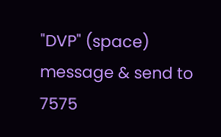"DVP" (space) message & send to 7575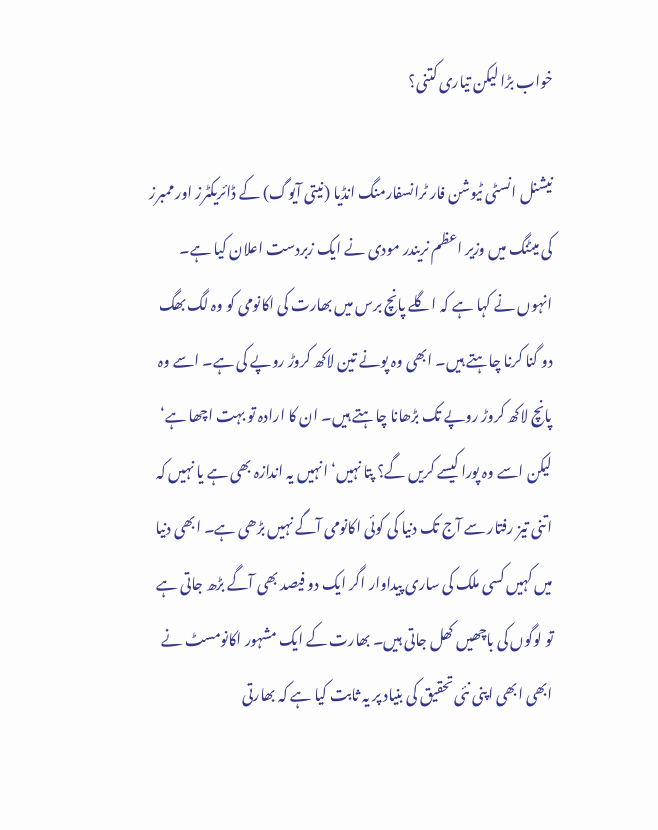خواب بڑا لیکن تیاری کتنی؟

نیشنل انسٹی ٹیوشن فار ٹرانسفارمنگ انڈیا (نیتی آیوگ) کے ڈائریکٹرز اور ممبرز کی میٹنگ میں وزیر اعظم نریندر مودی نے ایک زبردست اعلان کیا ہے۔ انہوں نے کہا ہے کہ اگلے پانچ برس میں بھارت کی اکانومی کو وہ لگ بھگ دو گنا کرنا چاہتے ہیں۔ ابھی وہ پونے تین لاکھ کروڑ روپے کی ہے۔ اسے وہ پانچ لاکھ کروڑ روپے تک بڑھانا چاہتے ہیں۔ ان کا ارادہ تو بہت اچھا ہے‘ لیکن اسے وہ پورا کیسے کریں گے؟ پتا نہیں‘ انہیں یہ اندازہ بھی ہے یا نہیں کہ اتنی تیز رفتار سے آج تک دنیا کی کوئی اکانومی آگے نہیں بڑھی ہے۔ ابھی دنیا میں کہیں کسی ملک کی ساری پیداوار اگر ایک دو فیصد بھی آگے بڑھ جاتی ہے تو لوگوں کی باچھیں کھل جاتی ہیں۔ بھارت کے ایک مشہور اکانومسٹ نے ابھی ابھی اپنی نئی تحقیق کی بنیاد پر یہ ثابت کیا ہے کہ بھارتی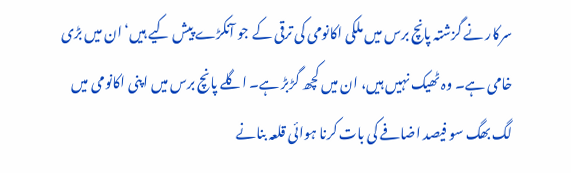سرکار نے گزشتہ پانچ برس میں ملکی اکانومی کی ترقی کے جو آنکڑے پیش کیے ہیں‘ ان میں بڑی خامی ہے۔ وہ ٹھیک نہیں ہیں، ان میں کچھ گڑبڑ ہے۔ اگلے پانچ برس میں اپنی اکانومی میں لگ بھگ سو فیصد اضافے کی بات کرنا ہوائی قلعہ بنانے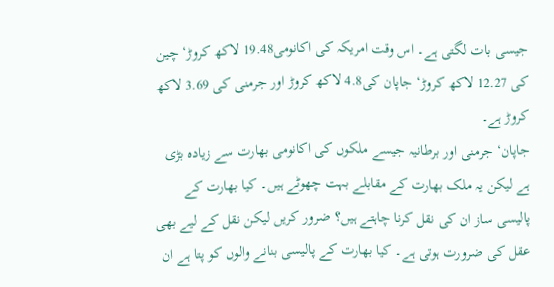جیسی بات لگتی ہے۔ اس وقت امریکہ کی اکانومی19.48 لاکھ کروڑ‘ چین کی 12.27 لاکھ کروڑ‘ جاپان کی4.8 لاکھ کروڑ اور جرمنی کی 3.69 لاکھ کروڑ ہے۔
جاپان‘ جرمنی اور برطانیہ جیسے ملکوں کی اکانومی بھارت سے زیادہ بڑی ہے لیکن یہ ملک بھارت کے مقابلے بہت چھوٹے ہیں۔ کیا بھارت کے پالیسی ساز ان کی نقل کرنا چاہتے ہیں؟ ضرور کریں لیکن نقل کے لیے بھی عقل کی ضرورت ہوتی ہے۔ کیا بھارت کے پالیسی بنانے والوں کو پتا ہے ان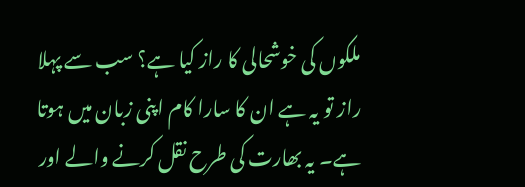ملکوں کی خوشحالی کا راز کیا ہے؟ سب سے پہلا راز تو یہ ہے ان کا سارا کام اپنی زبان میں ہوتا ہے۔ یہ بھارت کی طرح نقل کرنے والے اور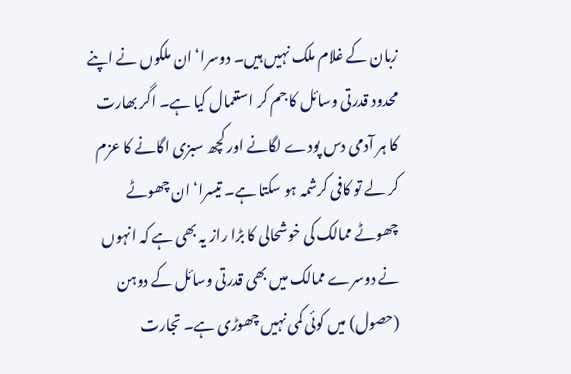زبان کے غلام ملک نہیں ہیں۔ دوسرا‘ ان ملکوں نے اپنے محدود قدرتی وسائل کا جم کر استعمال کیا ہے۔ اگر بھارت کا ہر آدمی دس پودے لگانے اور کچھ سبزی اگانے کا عزم کر لے تو کافی کرشمہ ہو سکتا ہے۔ تیسرا‘ ان چھوٹے چھوٹے ممالک کی خوشحالی کا بڑا راز یہ بھی ہے کہ انہوں نے دوسرے ممالک میں بھی قدرتی وسائل کے دوہن (حصول) میں کوئی کمی نہیں چھوڑی ہے۔ تجارت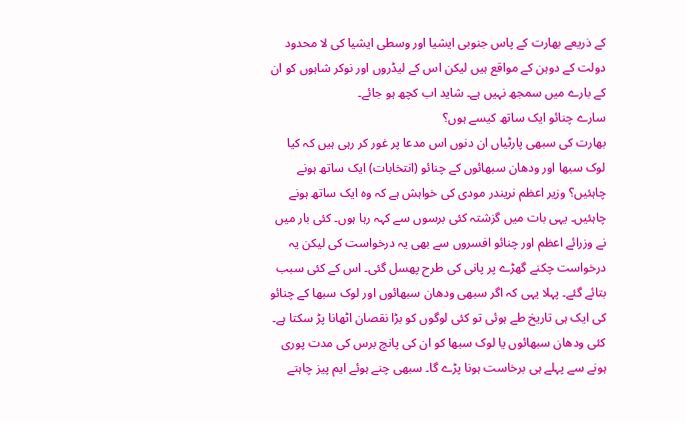کے ذریعے بھارت کے پاس جنوبی ایشیا اور وسطی ایشیا کی لا محدود دولت کے دوہن کے مواقع ہیں لیکن اس کے لیڈروں اور نوکر شاہوں کو ان کے بارے میں سمجھ نہیں ہے۔ شاید اب کچھ ہو جائے۔
سارے چنائو ایک ساتھ کیسے ہوں؟
بھارت کی سبھی پارٹیاں ان دنوں اس مدعا پر غور کر رہی ہیں کہ کیا لوک سبھا اور ودھان سبھائوں کے چنائو (انتخابات) ایک ساتھ ہونے چاہئیں؟ وزیر اعظم نریندر مودی کی خواہش ہے کہ وہ ایک ساتھ ہونے چاہئیں۔ یہی بات میں گزشتہ کئی برسوں سے کہہ رہا ہوں۔ کئی بار میں نے وزرائے اعظم اور چنائو افسروں سے بھی یہ درخواست کی لیکن یہ درخواست چکنے گھڑے پر پانی کی طرح پھسل گئی۔ اس کے کئی سبب بتائے گئے۔ پہلا یہی کہ اگر سبھی ودھان سبھائوں اور لوک سبھا کے چنائو کی ایک ہی تاریخ طے ہوئی تو کئی لوگوں کو بڑا نقصان اٹھانا پڑ سکتا ہے۔ کئی ودھان سبھائوں یا لوک سبھا کو ان کی پانچ برس کی مدت پوری ہونے سے پہلے ہی برخاست ہونا پڑے گا۔ سبھی چنے ہوئے ایم پیز چاہتے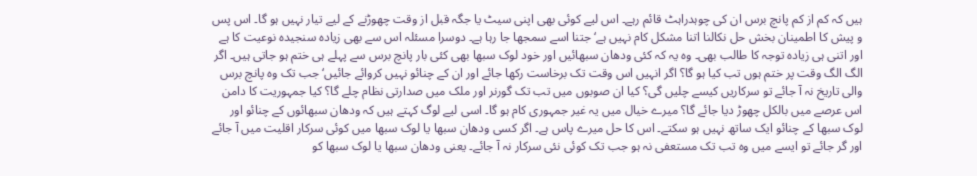ہیں کہ کم از کم پانچ برس ان کی چوہدراہٹ قائم رہے۔ اس لیے کوئی بھی اپنی سیٹ یا جگہ قبل از وقت چھوڑنے کے لیے تیار نہیں ہو گا۔ اس پس و پیش کا اطمینان بخش حل نکالنا اتنا مشکل کام نہیں ہے‘ جتنا اسے سمجھا جا رہا ہے۔ دوسرا مسئلہ اس سے بھی زیادہ سنجیدہ نوعیت کا ہے اور اتنی ہی زیادہ توجہ کا طالب بھی۔ وہ یہ کہ کئی ودھان سبھائیں اور خود لوک سبھا بھی کئی بار پانچ برس سے پہلے ہی ختم ہو جاتی ہیں۔ اگر الگ الگ وقت پر ختم ہوں تب کیا ہو گا؟ اگر انہیں اس وقت تک برخاست رکھا جائے اور ان کے چنائو نہیں کروائے جائیں‘ جب تک وہ پانچ برس والی تاریخ نہ آ جائے تو سرکاریں کیسے چلیں گی؟ کیا ان صوبوں میں تب تک گورنر اور ملک میں صدارتی نظام چلے گا؟ کیا جمہوریت کا دامن اس عرصے میں بالکل چھوڑ دیا جائے گا؟ میرے خیال میں یہ غیر جمہوری کام ہو گا۔ اسی لیے لوگ کہتے ہیں کہ ودھان سبھائوں کے چنائو اور لوک سبھا کے چنائو ایک ساتھ نہیں ہو سکتے۔ اس کا حل میرے پاس ہے۔ اگر کسی ودھان سبھا یا لوک سبھا میں کوئی سرکار اقلیت میں آ جائے اور گر جائے تو ایسے میں وہ تب تک مستعفی نہ ہو جب تک کوئی نئی سرکار نہ آ جائے۔ یعنی ودھان سبھا یا لوک سبھا کو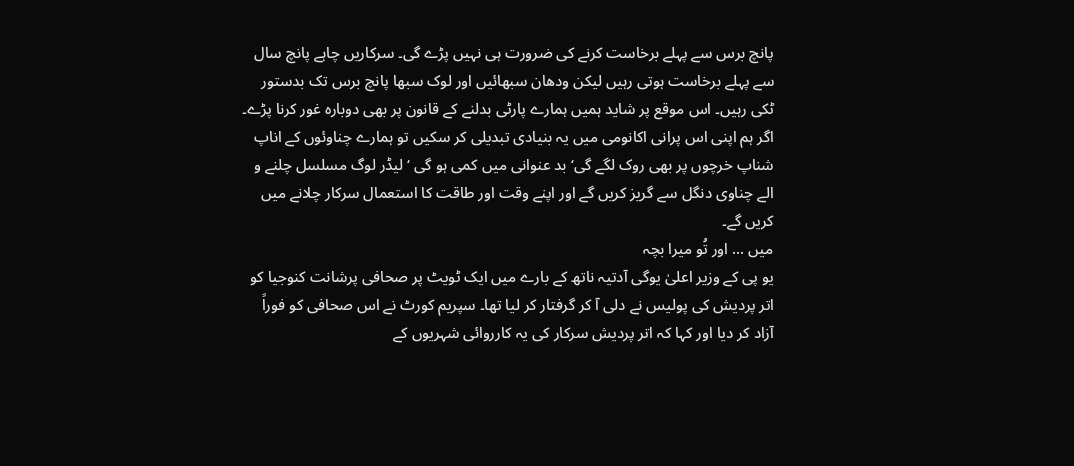پانچ برس سے پہلے برخاست کرنے کی ضرورت ہی نہیں پڑے گی۔ سرکاریں چاہے پانچ سال سے پہلے برخاست ہوتی رہیں لیکن ودھان سبھائیں اور لوک سبھا پانچ برس تک بدستور ٹکی رہیں۔ اس موقع پر شاید ہمیں ہمارے پارٹی بدلنے کے قانون پر بھی دوبارہ غور کرنا پڑے۔ اگر ہم اپنی اس پرانی اکانومی میں یہ بنیادی تبدیلی کر سکیں تو ہمارے چناوئوں کے اناپ شناپ خرچوں پر بھی روک لگے گی‘ بد عنوانی میں کمی ہو گی ‘ لیڈر لوگ مسلسل چلنے و الے چناوی دنگل سے گریز کریں گے اور اپنے وقت اور طاقت کا استعمال سرکار چلانے میں کریں گے۔
میں ... اور تُو میرا بچہ
یو پی کے وزیر اعلیٰ یوگی آدتیہ ناتھ کے بارے میں ایک ٹویٹ پر صحافی پرشانت کنوجیا کو اتر پردیش کی پولیس نے دلی آ کر گرفتار کر لیا تھا۔ سپریم کورٹ نے اس صحافی کو فوراً آزاد کر دیا اور کہا کہ اتر پردیش سرکار کی یہ کارروائی شہریوں کے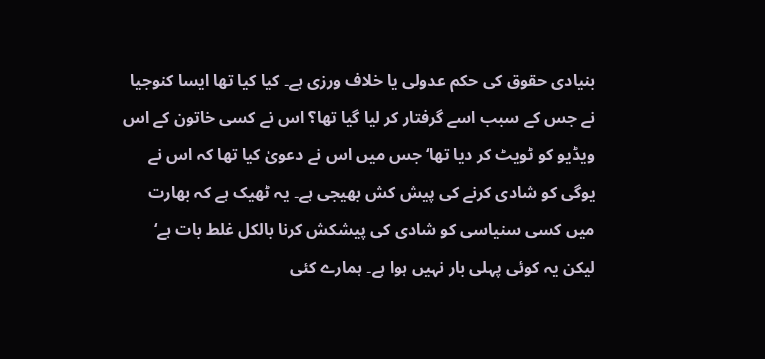بنیادی حقوق کی حکم عدولی یا خلاف ورزی ہے۔ کیا کیا تھا ایسا کنوجیا نے جس کے سبب اسے گرفتار کر لیا گیا تھا؟ اس نے کسی خاتون کے اس ویڈیو کو ٹویٹ کر دیا تھا‘ جس میں اس نے دعویٰ کیا تھا کہ اس نے یوگی کو شادی کرنے کی پیش کش بھیجی ہے۔ یہ ٹھیک ہے کہ بھارت میں کسی سنیاسی کو شادی کی پیشکش کرنا بالکل غلط بات ہے‘ لیکن یہ کوئی پہلی بار نہیں ہوا ہے۔ ہمارے کئی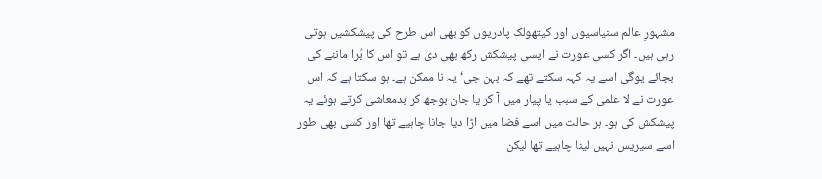مشہورِ عالم سنیاسیوں اور کیتھولک پادریوں کو بھی اس طرح کی پیشکشیں ہوتی رہی ہیں۔ اگر کسی عورت نے ایسی پیشکش رکھ بھی دی ہے تو اس کا بُرا ماننے کی بجائے یوگی اسے یہ کہہ سکتے تھے کہ بہن جی‘ یہ نا ممکن ہے۔ ہو سکتا ہے کہ اس عورت نے لا علمی کے سبب یا پیار میں آ کر یا جان بوجھ کر بدمعاشی کرتے ہوئے یہ پیشکش کی ہو۔ ہر حالت میں اسے فضا میں اڑا دیا جانا چاہیے تھا اور کسی بھی طور اسے سیریس نہیں لینا چاہیے تھا لیکن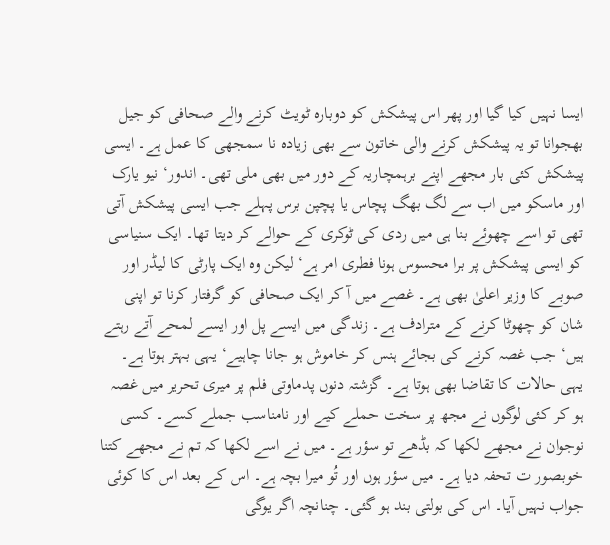ایسا نہیں کیا گیا اور پھر اس پیشکش کو دوبارہ ٹویٹ کرنے والے صحافی کو جیل بھجوانا تو یہ پیشکش کرنے والی خاتون سے بھی زیادہ نا سمجھی کا عمل ہے۔ ایسی پیشکش کئی بار مجھے اپنے برہمچاریہ کے دور میں بھی ملی تھی۔ اندور‘ نیو یارک اور ماسکو میں اب سے لگ بھگ پچاس یا پچپن برس پہلے جب ایسی پیشکش آتی تھی تو اسے چھوئے بنا ہی میں ردی کی ٹوکری کے حوالے کر دیتا تھا۔ ایک سنیاسی کو ایسی پیشکش پر برا محسوس ہونا فطری امر ہے‘ لیکن وہ ایک پارٹی کا لیڈر اور صوبے کا وزیر اعلیٰ بھی ہے۔ غصے میں آ کر ایک صحافی کو گرفتار کرنا تو اپنی شان کو چھوٹا کرنے کے مترادف ہے۔ زندگی میں ایسے پل اور ایسے لمحے آتے رہتے ہیں‘ جب غصہ کرنے کی بجائے ہنس کر خاموش ہو جانا چاہیے‘ یہی بہتر ہوتا ہے۔ یہی حالات کا تقاضا بھی ہوتا ہے۔ گزشتہ دنوں پدماوتی فلم پر میری تحریر میں غصہ ہو کر کئی لوگوں نے مجھ پر سخت حملے کیے اور نامناسب جملے کسے۔ کسی نوجوان نے مجھے لکھا کہ بڈھے تو سؤر ہے۔ میں نے اسے لکھا کہ تم نے مجھے کتنا خوبصور ت تحفہ دیا ہے۔ میں سؤر ہوں اور تُو میرا بچہ ہے۔ اس کے بعد اس کا کوئی جواب نہیں آیا۔ اس کی بولتی بند ہو گئی۔ چنانچہ اگر یوگی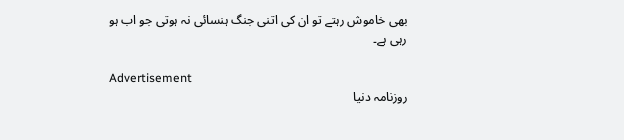بھی خاموش رہتے تو ان کی اتنی جنگ ہنسائی نہ ہوتی جو اب ہو رہی ہے۔

Advertisement
روزنامہ دنیا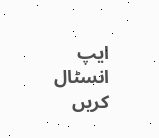ایپ انسٹال کریں